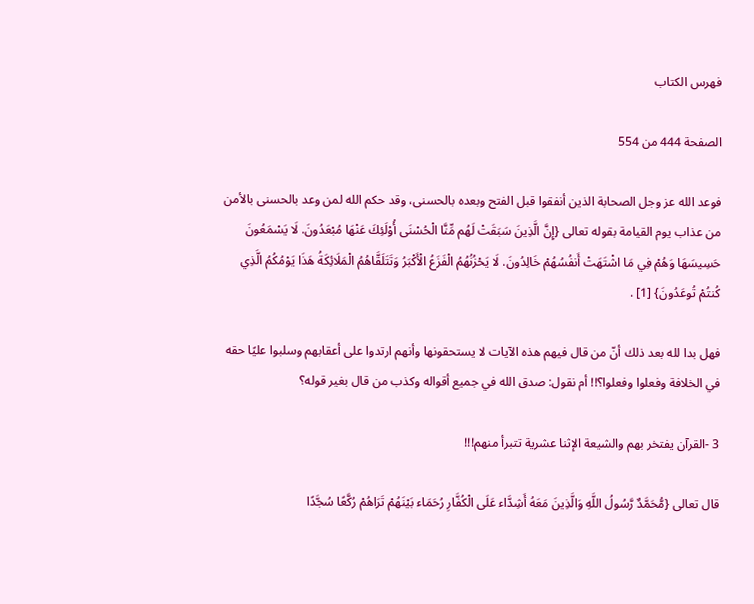فهرس الكتاب

الصفحة 444 من 554

فوعد الله عز وجل الصحابة الذين أنفقوا قبل الفتح وبعده بالحسنى، وقد حكم الله لمن وعد بالحسنى بالأمن من عذاب يوم القيامة بقوله تعالى {إِنَّ الَّذِينَ سَبَقَتْ لَهُم مِّنَّا الْحُسْنَى أُوْلَئِكَ عَنْهَا مُبْعَدُونَ. لَا يَسْمَعُونَ حَسِيسَهَا وَهُمْ فِي مَا اشْتَهَتْ أَنفُسُهُمْ خَالِدُونَ. لَا يَحْزُنُهُمُ الْفَزَعُ الْأَكْبَرُ وَتَتَلَقَّاهُمُ الْمَلَائِكَةُ هَذَا يَوْمُكُمُ الَّذِي كُنتُمْ تُوعَدُونَ} [1] .

فهل بدا لله بعد ذلك أنّ من قال فيهم هذه الآيات لا يستحقونها وأنهم ارتدوا على أعقابهم وسلبوا عليًا حقه في الخلافة وفعلوا وفعلوا؟!! أم نقول: صدق الله في جميع أقواله وكذب من قال بغير قوله؟

3 -القرآن يفتخر بهم والشيعة الإثنا عشرية تتبرأ منهم!!!

قال تعالى {مُّحَمَّدٌ رَّسُولُ اللَّهِ وَالَّذِينَ مَعَهُ أَشِدَّاء عَلَى الْكُفَّارِ رُحَمَاء بَيْنَهُمْ تَرَاهُمْ رُكَّعًا سُجَّدًا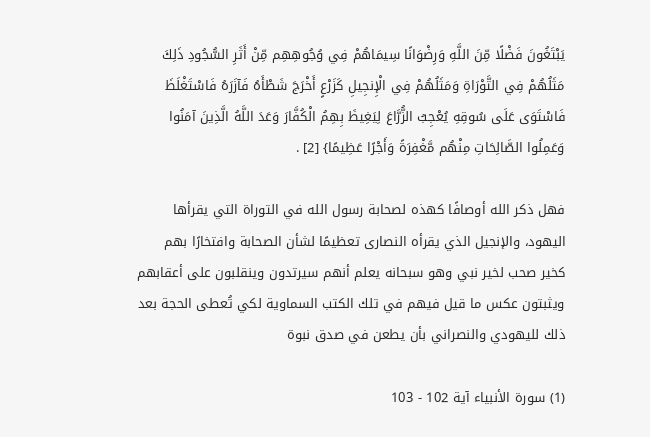يَبْتَغُونَ فَضْلًا مِّنَ اللَّهِ وَرِضْوَانًا سِيمَاهُمْ فِي وُجُوهِهِم مِّنْ أَثَرِ السُّجُودِ ذَلِكَ مَثَلُهُمْ فِي التَّوْرَاةِ وَمَثَلُهُمْ فِي الْإِنجِيلِ كَزَرْعٍ أَخْرَجَ شَطْأَهُ فَآزَرَهُ فَاسْتَغْلَظَ فَاسْتَوَى عَلَى سُوقِهِ يُعْجِبُ الزُّرَّاعَ لِيَغِيظَ بِهِمُ الْكُفَّارَ وَعَدَ اللَّهُ الَّذِينَ آمَنُوا وَعَمِلُوا الصَّالِحَاتِ مِنْهُم مَّغْفِرَةً وَأَجْرًا عَظِيمًا} [2] .

فهل ذكر الله أوصافًا كهذه لصحابة رسول الله في التوراة التي يقرأها اليهود، والإنجيل الذي يقرأه النصارى تعظيمًا لشأن الصحابة وافتخارًا بهم كخير صحب لخير نبي وهو سبحانه يعلم أنهم سيرتدون وينقلبون على أعقابهم ويثبتون عكس ما قيل فيهم في تلك الكتب السماوية لكي تُعطى الحجة بعد ذلك لليهودي والنصراني بأن يطعن في صدق نبوة

(1) سورة الأنبياء آية 102 - 103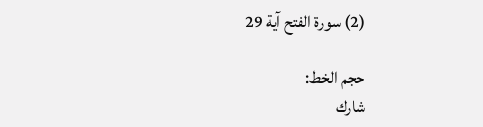(2) سورة الفتح آية 29

حجم الخط:
شارك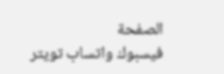الصفحة
فيسبوك واتساب تويتر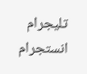تليجرام انستجرام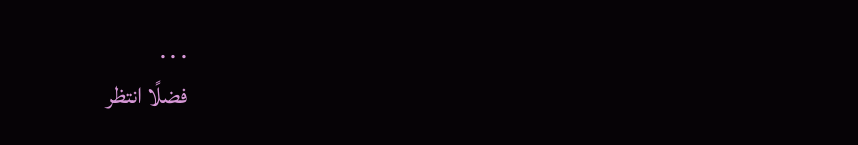. . .
فضلًا انتظر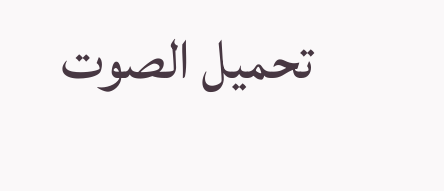تحميل الصوت